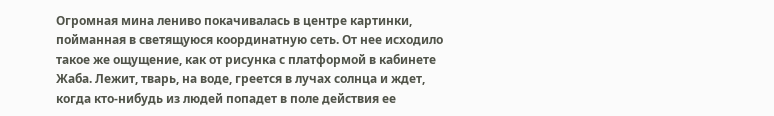Огромная мина лениво покачивалась в центре картинки, пойманная в светящуюся координатную сеть. От нее исходило такое же ощущение, как от рисунка с платформой в кабинете Жаба. Лежит, тварь, на воде, греется в лучах солнца и ждет, когда кто-нибудь из людей попадет в поле действия ее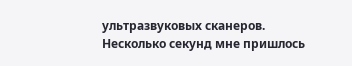ультразвуковых сканеров.
Несколько секунд мне пришлось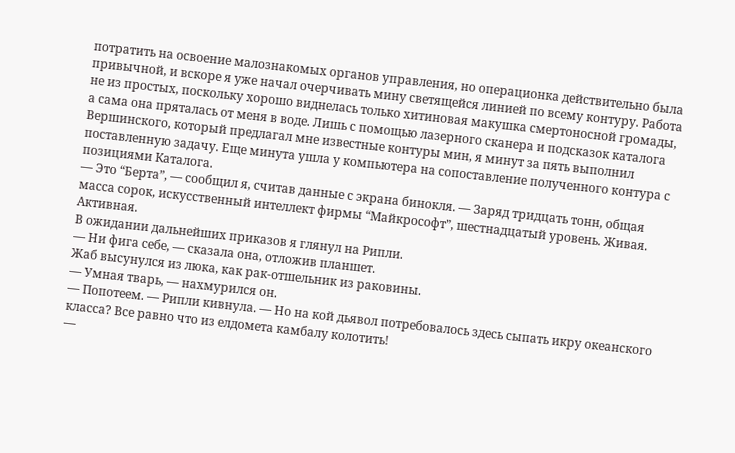потратить на освоение малознакомых органов управления, но операционка действительно была привычной, и вскоре я уже начал очерчивать мину светящейся линией по всему контуру. Работа не из простых, поскольку хорошо виднелась только хитиновая макушка смертоносной громады, а сама она пряталась от меня в воде. Лишь с помощью лазерного сканера и подсказок каталога Вершинского, который предлагал мне известные контуры мин, я минут за пять выполнил поставленную задачу. Еще минута ушла у компьютера на сопоставление полученного контура с позициями Каталога.
— Это “Берта”, — сообщил я, считав данные с экрана бинокля. — Заряд тридцать тонн, общая масса сорок, искусственный интеллект фирмы “Майкрософт”, шестнадцатый уровень. Живая. Активная.
В ожидании дальнейших приказов я глянул на Рипли.
— Ни фига себе, — сказала она, отложив планшет.
Жаб высунулся из люка, как рак-отшельник из раковины.
— Умная тварь, — нахмурился он.
— Попотеем. — Рипли кивнула. — Но на кой дьявол потребовалось здесь сыпать икру океанского класса? Все равно что из елдомета камбалу колотить!
—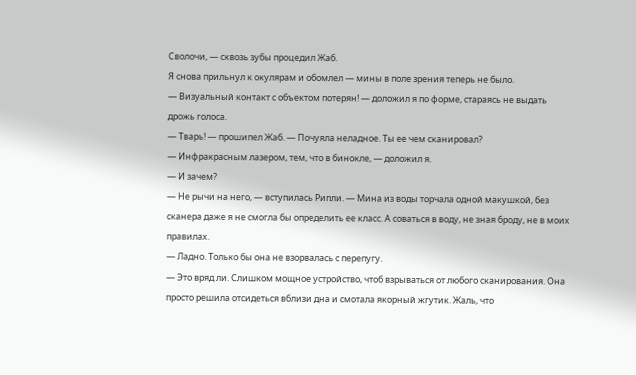Сволочи, — сквозь зубы процедил Жаб.
Я снова прильнул к окулярам и обомлел — мины в поле зрения теперь не было.
— Визуальный контакт с объектом потерян! — доложил я по форме, стараясь не выдать дрожь голоса.
— Тварь! — прошипел Жаб. — Почуяла неладное. Ты ее чем сканировал?
— Инфракрасным лазером, тем, что в бинокле, — доложил я.
— И зачем?
— Не рычи на него, — вступилась Рипли. — Мина из воды торчала одной макушкой, без сканера даже я не смогла бы определить ее класс. А соваться в воду, не зная броду, не в моих правилах.
— Ладно. Только бы она не взорвалась с перепугу.
— Это вряд ли. Слишком мощное устройство, чтоб взрываться от любого сканирования. Она просто решила отсидеться вблизи дна и смотала якорный жгутик. Жаль, что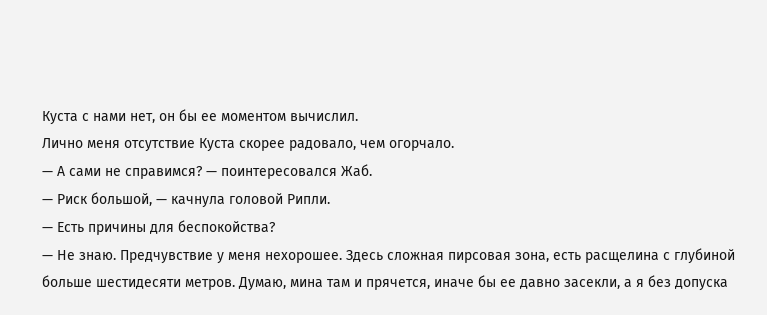Куста с нами нет, он бы ее моментом вычислил.
Лично меня отсутствие Куста скорее радовало, чем огорчало.
— А сами не справимся? — поинтересовался Жаб.
— Риск большой, — качнула головой Рипли.
— Есть причины для беспокойства?
— Не знаю. Предчувствие у меня нехорошее. Здесь сложная пирсовая зона, есть расщелина с глубиной больше шестидесяти метров. Думаю, мина там и прячется, иначе бы ее давно засекли, а я без допуска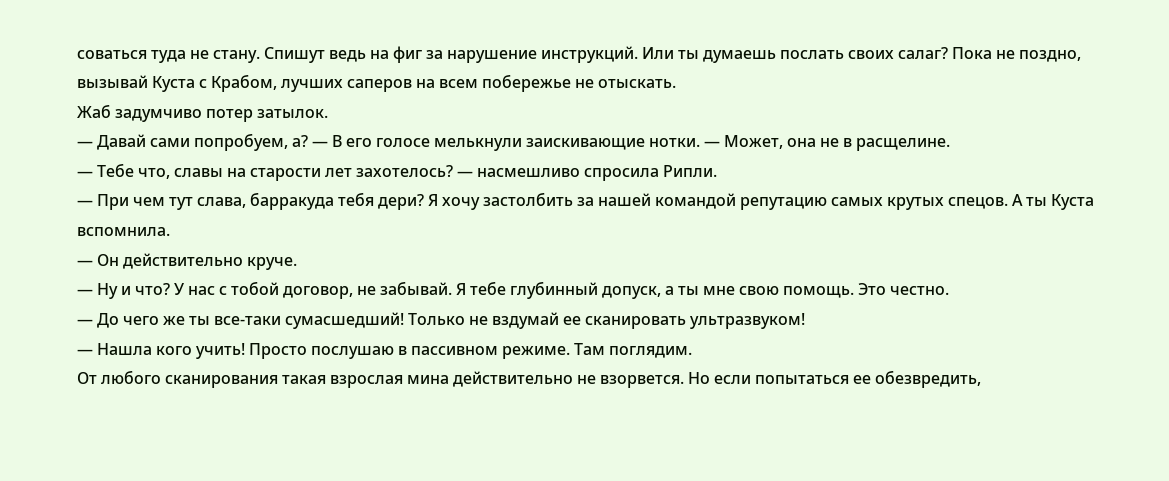соваться туда не стану. Спишут ведь на фиг за нарушение инструкций. Или ты думаешь послать своих салаг? Пока не поздно, вызывай Куста с Крабом, лучших саперов на всем побережье не отыскать.
Жаб задумчиво потер затылок.
— Давай сами попробуем, а? — В его голосе мелькнули заискивающие нотки. — Может, она не в расщелине.
— Тебе что, славы на старости лет захотелось? — насмешливо спросила Рипли.
— При чем тут слава, барракуда тебя дери? Я хочу застолбить за нашей командой репутацию самых крутых спецов. А ты Куста вспомнила.
— Он действительно круче.
— Ну и что? У нас с тобой договор, не забывай. Я тебе глубинный допуск, а ты мне свою помощь. Это честно.
— До чего же ты все-таки сумасшедший! Только не вздумай ее сканировать ультразвуком!
— Нашла кого учить! Просто послушаю в пассивном режиме. Там поглядим.
От любого сканирования такая взрослая мина действительно не взорвется. Но если попытаться ее обезвредить,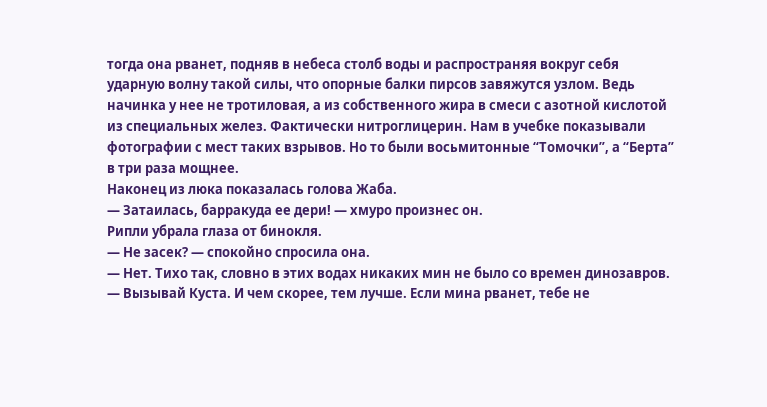тогда она рванет, подняв в небеса столб воды и распространяя вокруг себя ударную волну такой силы, что опорные балки пирсов завяжутся узлом. Ведь начинка у нее не тротиловая, а из собственного жира в смеси с азотной кислотой из специальных желез. Фактически нитроглицерин. Нам в учебке показывали фотографии с мест таких взрывов. Но то были восьмитонные “Томочки”, а “Берта” в три раза мощнее.
Наконец из люка показалась голова Жаба.
— Затаилась, барракуда ее дери! — хмуро произнес он.
Рипли убрала глаза от бинокля.
— Не засек? — спокойно спросила она.
— Нет. Тихо так, словно в этих водах никаких мин не было со времен динозавров.
— Вызывай Куста. И чем скорее, тем лучше. Если мина рванет, тебе не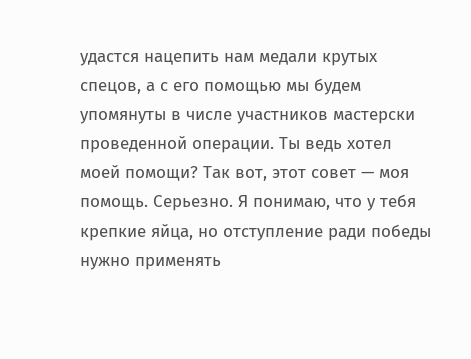удастся нацепить нам медали крутых спецов, а с его помощью мы будем упомянуты в числе участников мастерски проведенной операции. Ты ведь хотел моей помощи? Так вот, этот совет — моя помощь. Серьезно. Я понимаю, что у тебя крепкие яйца, но отступление ради победы нужно применять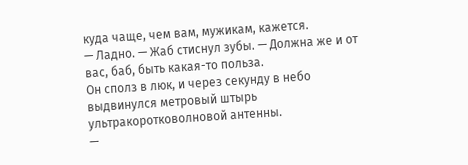куда чаще, чем вам, мужикам, кажется.
— Ладно. — Жаб стиснул зубы. — Должна же и от вас, баб, быть какая-то польза.
Он сполз в люк, и через секунду в небо выдвинулся метровый штырь ультракоротковолновой антенны.
—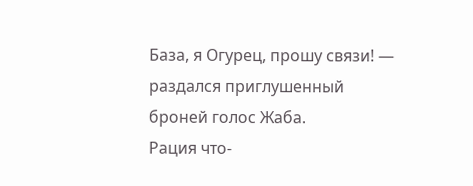База, я Огурец, прошу связи! — раздался приглушенный броней голос Жаба.
Рация что-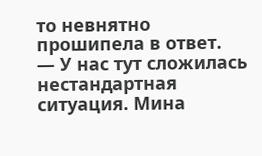то невнятно прошипела в ответ.
— У нас тут сложилась нестандартная ситуация. Мина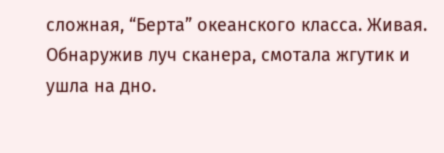сложная, “Берта” океанского класса. Живая. Обнаружив луч сканера, смотала жгутик и ушла на дно.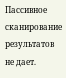Пассивное сканирование результатов не дает.